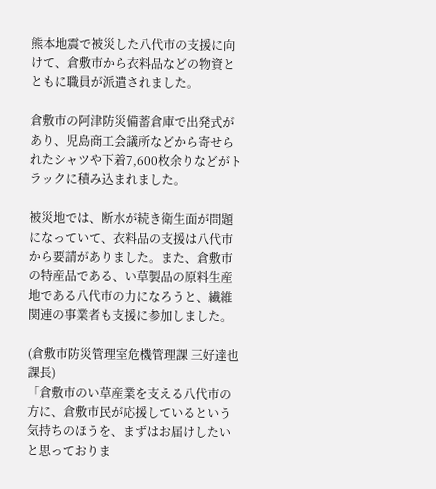熊本地震で被災した八代市の支援に向けて、倉敷市から衣料品などの物資とともに職員が派遣されました。

倉敷市の阿津防災備蓄倉庫で出発式があり、児島商工会議所などから寄せられたシャツや下着7,600枚余りなどがトラックに積み込まれました。

被災地では、断水が続き衛生面が問題になっていて、衣料品の支援は八代市から要請がありました。また、倉敷市の特産品である、い草製品の原料生産地である八代市の力になろうと、繊維関連の事業者も支援に参加しました。

(倉敷市防災管理室危機管理課 三好達也 課長)
「倉敷市のい草産業を支える八代市の方に、倉敷市民が応援しているという気持ちのほうを、まずはお届けしたいと思っておりま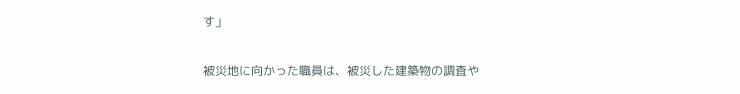す」

被災地に向かった職員は、被災した建築物の調査や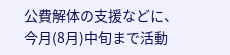公費解体の支援などに、今月(8月)中旬まで活動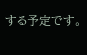する予定です。